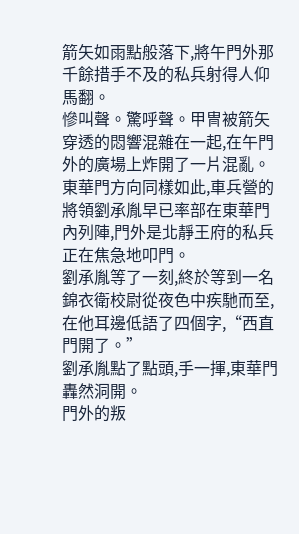箭矢如雨點般落下,將午門外那千餘措手不及的私兵射得人仰馬翻。
慘叫聲。驚呼聲。甲冑被箭矢穿透的悶響混雜在一起,在午門外的廣場上炸開了一片混亂。
東華門方向同樣如此,車兵營的將領劉承胤早已率部在東華門內列陣,門外是北靜王府的私兵正在焦急地叩門。
劉承胤等了一刻,終於等到一名錦衣衛校尉從夜色中疾馳而至,在他耳邊低語了四個字,“西直門開了。”
劉承胤點了點頭,手一揮,東華門轟然洞開。
門外的叛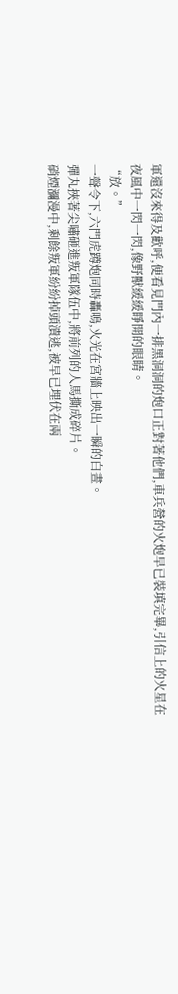軍還沒來得及歡呼,便看見門內一排黑洞洞的炮口正對著他們,車兵營的火炮早已裝填完畢,引信上的火星在夜風中一閃一閃,像野獸緩緩睜開的眼睛。
“放。”
一聲令下,六門虎蹲炮同時轟鳴,火光在宮牆上映出一瞬的白晝。
彈丸挾著尖嘯砸進叛軍隊伍中,將前列的人馬撕成碎片。
硝煙瀰漫中,剩餘叛軍紛紛掉頭潰逃,被早已埋伏在兩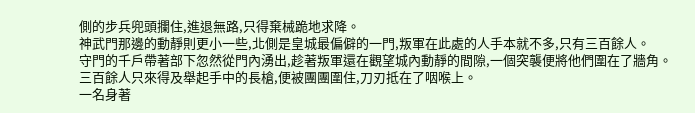側的步兵兜頭攔住,進退無路,只得棄械跪地求降。
神武門那邊的動靜則更小一些,北側是皇城最偏僻的一門,叛軍在此處的人手本就不多,只有三百餘人。
守門的千戶帶著部下忽然從門內湧出,趁著叛軍還在觀望城內動靜的間隙,一個突襲便將他們圍在了牆角。
三百餘人只來得及舉起手中的長槍,便被團團圍住,刀刃抵在了咽喉上。
一名身著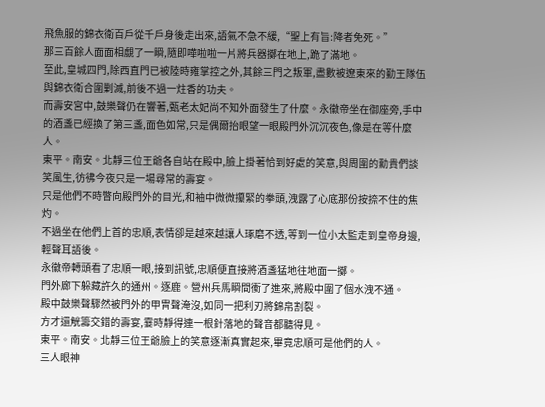飛魚服的錦衣衛百戶從千戶身後走出來,語氣不急不緩,“聖上有旨:降者免死。”
那三百餘人面面相覷了一瞬,隨即嘩啦啦一片將兵器擲在地上,跪了滿地。
至此,皇城四門,除西直門已被陸時雍掌控之外,其餘三門之叛軍,盡數被遼東來的勤王隊伍與錦衣衛合圍剿滅,前後不過一炷香的功夫。
而壽安宮中,鼓樂聲仍在響著,甄老太妃尚不知外面發生了什麼。永徽帝坐在御座旁,手中的酒盞已經換了第三盞,面色如常,只是偶爾抬眼望一眼殿門外沉沉夜色,像是在等什麼人。
東平。南安。北靜三位王爺各自站在殿中,臉上掛著恰到好處的笑意,與周圍的勳貴們談笑風生,彷彿今夜只是一場尋常的壽宴。
只是他們不時瞥向殿門外的目光,和袖中微微攥緊的拳頭,洩露了心底那份按捺不住的焦灼。
不過坐在他們上首的忠順,表情卻是越來越讓人琢磨不透,等到一位小太監走到皇帝身邊,輕聲耳語後。
永徽帝轉頭看了忠順一眼,接到訊號,忠順便直接將酒盞猛地往地面一擲。
門外廊下躲藏許久的通州。逐鹿。營州兵馬瞬間衝了進來,將殿中圍了個水洩不通。
殿中鼓樂聲驟然被門外的甲冑聲淹沒,如同一把利刃將錦帛割裂。
方才還觥籌交錯的壽宴,霎時靜得連一根針落地的聲音都聽得見。
東平。南安。北靜三位王爺臉上的笑意逐漸真實起來,畢竟忠順可是他們的人。
三人眼神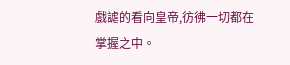戲謔的看向皇帝,彷彿一切都在掌握之中。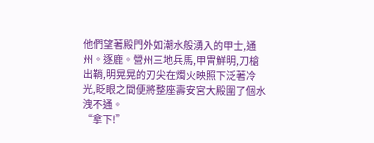他們望著殿門外如潮水般湧入的甲士,通州。逐鹿。營州三地兵馬,甲冑鮮明,刀槍出鞘,明晃晃的刃尖在燭火映照下泛著冷光,眨眼之間便將整座壽安宮大殿圍了個水洩不通。
“拿下!”